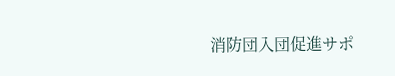消防団入団促進サポ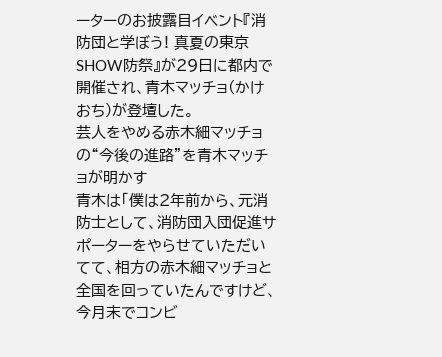ーターのお披露目イベント『消防団と学ぼう! 真夏の東京SHOW防祭』が29日に都内で開催され、青木マッチョ(かけおち)が登壇した。
芸人をやめる赤木細マッチョの“今後の進路”を青木マッチョが明かす
青木は「僕は2年前から、元消防士として、消防団入団促進サポーターをやらせていただいてて、相方の赤木細マッチョと全国を回っていたんですけど、今月末でコンビ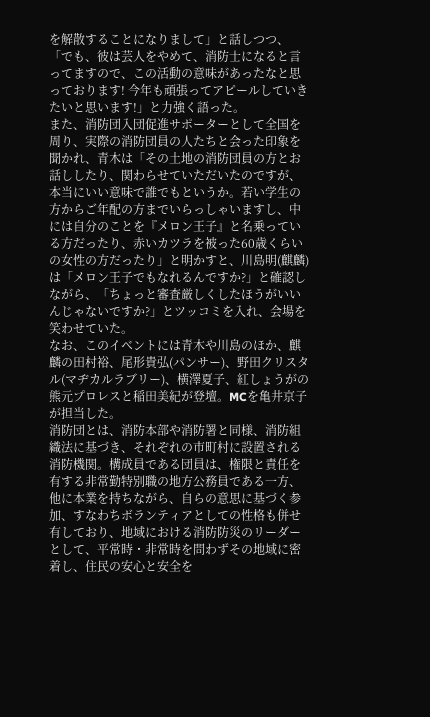を解散することになりまして」と話しつつ、「でも、彼は芸人をやめて、消防士になると言ってますので、この活動の意味があったなと思っております! 今年も頑張ってアピールしていきたいと思います!」と力強く語った。
また、消防団入団促進サポーターとして全国を周り、実際の消防団員の人たちと会った印象を聞かれ、青木は「その土地の消防団員の方とお話ししたり、関わらせていただいたのですが、本当にいい意味で誰でもというか。若い学生の方からご年配の方までいらっしゃいますし、中には自分のことを『メロン王子』と名乗っている方だったり、赤いカツラを被った60歳くらいの女性の方だったり」と明かすと、川島明(麒麟)は「メロン王子でもなれるんですか?」と確認しながら、「ちょっと審査厳しくしたほうがいいんじゃないですか?」とツッコミを入れ、会場を笑わせていた。
なお、このイベントには青木や川島のほか、麒麟の田村裕、尾形貴弘(パンサー)、野田クリスタル(マヂカルラブリー)、横澤夏子、紅しょうがの熊元プロレスと稲田美紀が登壇。MCを亀井京子が担当した。
消防団とは、消防本部や消防署と同様、消防組織法に基づき、それぞれの市町村に設置される消防機関。構成員である団員は、権限と責任を有する非常勤特別職の地方公務員である一方、他に本業を持ちながら、自らの意思に基づく参加、すなわちボランティアとしての性格も併せ有しており、地域における消防防災のリーダーとして、平常時・非常時を問わずその地域に密着し、住民の安心と安全を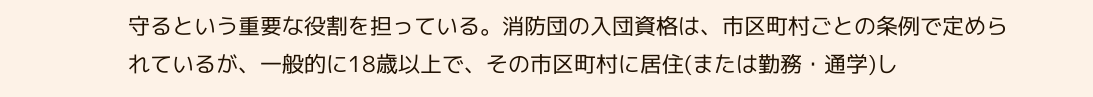守るという重要な役割を担っている。消防団の入団資格は、市区町村ごとの条例で定められているが、一般的に18歳以上で、その市区町村に居住(または勤務・通学)し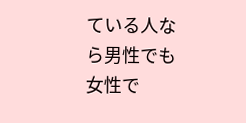ている人なら男性でも女性で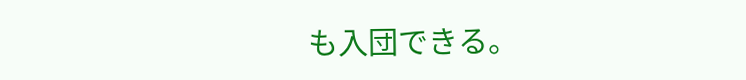も入団できる。